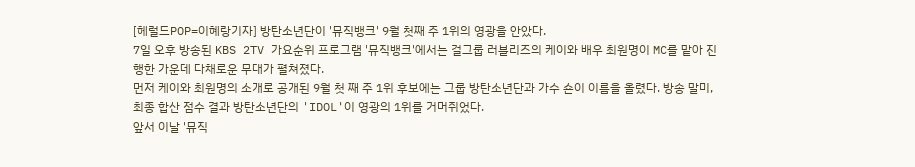[헤럴드POP=이혜랑기자] 방탄소년단이 '뮤직뱅크' 9월 첫째 주 1위의 영광을 안았다.
7일 오후 방송된 KBS 2TV 가요순위 프로그램 '뮤직뱅크'에서는 걸그룹 러블리즈의 케이와 배우 최원명이 MC를 맡아 진행한 가운데 다채로운 무대가 펼쳐졌다.
먼저 케이와 최원명의 소개로 공개된 9월 첫 째 주 1위 후보에는 그룹 방탄소년단과 가수 숀이 이름을 올렸다. 방송 말미, 최종 합산 점수 결과 방탄소년단의 'IDOL'이 영광의 1위를 거머쥐었다.
앞서 이날 '뮤직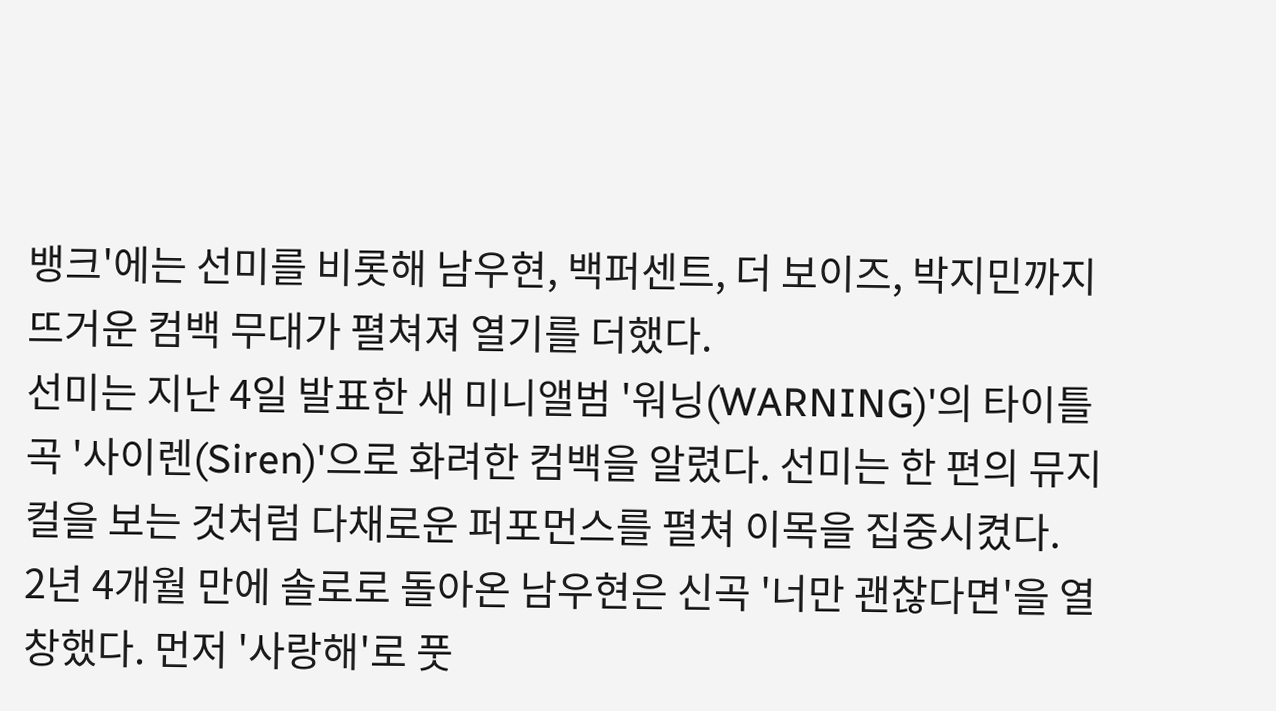뱅크'에는 선미를 비롯해 남우현, 백퍼센트, 더 보이즈, 박지민까지 뜨거운 컴백 무대가 펼쳐져 열기를 더했다.
선미는 지난 4일 발표한 새 미니앨범 '워닝(WARNING)'의 타이틀곡 '사이렌(Siren)'으로 화려한 컴백을 알렸다. 선미는 한 편의 뮤지컬을 보는 것처럼 다채로운 퍼포먼스를 펼쳐 이목을 집중시켰다.
2년 4개월 만에 솔로로 돌아온 남우현은 신곡 '너만 괜찮다면'을 열창했다. 먼저 '사랑해'로 풋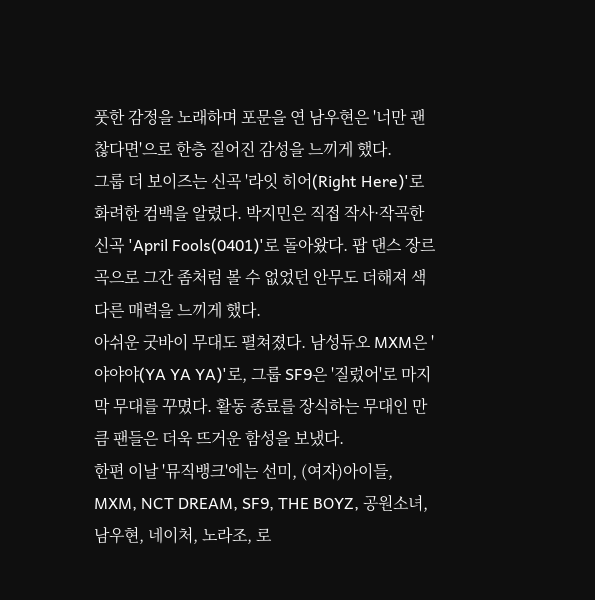풋한 감정을 노래하며 포문을 연 남우현은 '너만 괜찮다면'으로 한층 짙어진 감성을 느끼게 했다.
그룹 더 보이즈는 신곡 '라잇 히어(Right Here)'로 화려한 컴백을 알렸다. 박지민은 직접 작사·작곡한 신곡 'April Fools(0401)'로 돌아왔다. 팝 댄스 장르 곡으로 그간 좀처럼 볼 수 없었던 안무도 더해져 색다른 매력을 느끼게 했다.
아쉬운 굿바이 무대도 펼쳐졌다. 남성듀오 MXM은 '야야야(YA YA YA)'로, 그룹 SF9은 '질렀어'로 마지막 무대를 꾸몄다. 활동 종료를 장식하는 무대인 만큼 팬들은 더욱 뜨거운 함성을 보냈다.
한편 이날 '뮤직뱅크'에는 선미, (여자)아이들, MXM, NCT DREAM, SF9, THE BOYZ, 공원소녀, 남우현, 네이처, 노라조, 로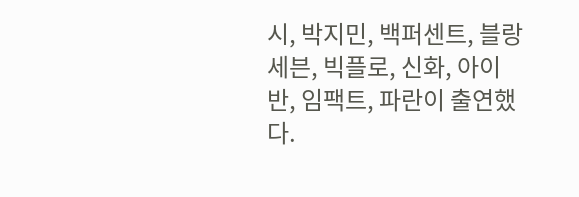시, 박지민, 백퍼센트, 블랑세븐, 빅플로, 신화, 아이반, 임팩트, 파란이 출연했다.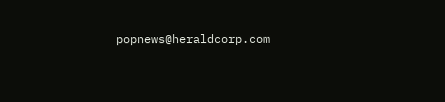popnews@heraldcorp.com